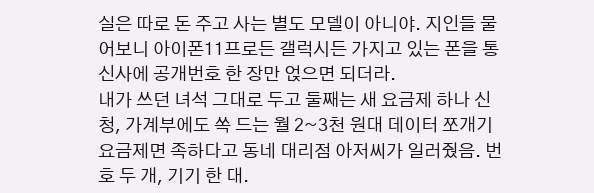실은 따로 돈 주고 사는 별도 모델이 아니야. 지인들 물어보니 아이폰11프로든 갤럭시든 가지고 있는 폰을 통신사에 공개번호 한 장만 얹으면 되더라.
내가 쓰던 녀석 그대로 두고 둘째는 새 요금제 하나 신청, 가계부에도 쏙 드는 월 2~3천 원대 데이터 쪼개기 요금제면 족하다고 동네 대리점 아저씨가 일러줬음. 번호 두 개, 기기 한 대.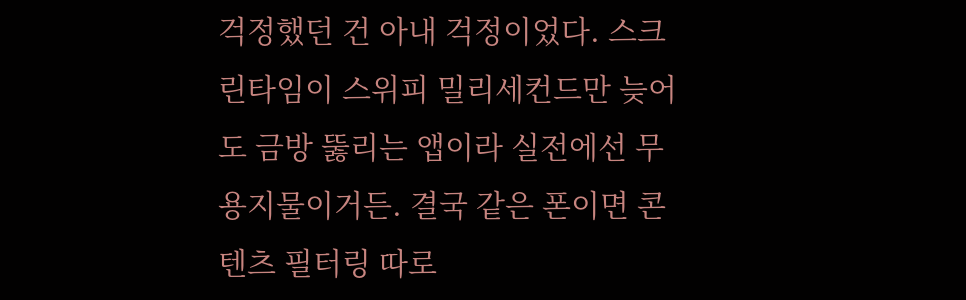걱정했던 건 아내 걱정이었다. 스크린타임이 스위피 밀리세컨드만 늦어도 금방 뚫리는 앱이라 실전에선 무용지물이거든. 결국 같은 폰이면 콘텐츠 필터링 따로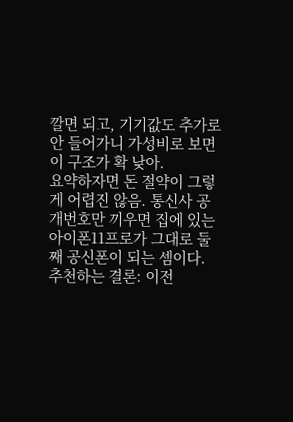깔면 되고, 기기값도 추가로 안 들어가니 가성비로 보면 이 구조가 확 낮아.
요약하자면 돈 절약이 그렇게 어렵진 않음. 통신사 공개번호만 끼우면 집에 있는 아이폰11프로가 그대로 둘째 공신폰이 되는 셈이다. 추천하는 결론: 이전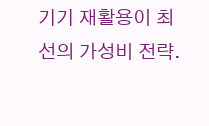기기 재활용이 최선의 가성비 전략.